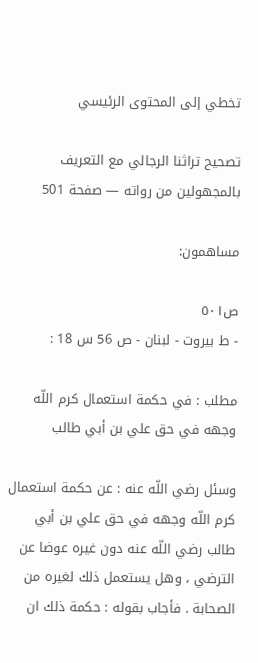تخطي إلى المحتوى الرئيسي

تصحيح تراثنا الرجالي مع التعريف بالمجهولين من رواته — صفحة 501

مساهمون:

ص٥٠١
- ط بيروت - لبنان - ص 56 س 18 :

مطلب : في حكمة استعمال كرم اللّه وجهه في حق علي بن أبي طالب

وسئل رضي اللّه عنه : عن حكمة استعمال كرم اللّه وجهه في حق علي بن أبي طالب رضي اللّه عنه دون غيره عوضا عن الترضي ، وهل يستعمل ذلك لغيره من الصحابة . فأجاب بقوله : حكمة ذلك ان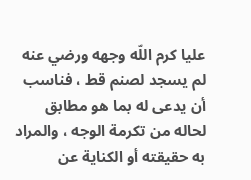عليا كرم اللّه وجهه ورضي عنه لم يسجد لصنم قط ، فناسب أن يدعى له بما هو مطابق لحاله من تكرمة الوجه ، والمراد به حقيقته أو الكناية عن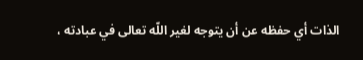الذات أي حفظه عن أن يتوجه لغير اللّه تعالى في عبادته ،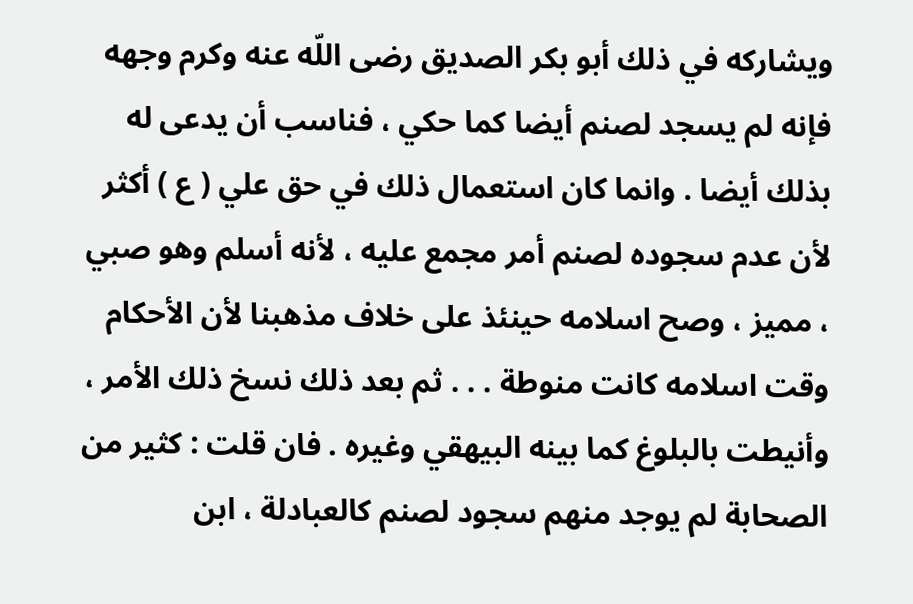ويشاركه في ذلك أبو بكر الصديق رضى اللّه عنه وكرم وجهه فإنه لم يسجد لصنم أيضا كما حكي ، فناسب أن يدعى له بذلك أيضا . وانما كان استعمال ذلك في حق علي ( ع ) أكثر لأن عدم سجوده لصنم أمر مجمع عليه ، لأنه أسلم وهو صبي ، مميز ، وصح اسلامه حينئذ على خلاف مذهبنا لأن الأحكام وقت اسلامه كانت منوطة . . . ثم بعد ذلك نسخ ذلك الأمر ، وأنيطت بالبلوغ كما بينه البيهقي وغيره . فان قلت : كثير من الصحابة لم يوجد منهم سجود لصنم كالعبادلة ، ابن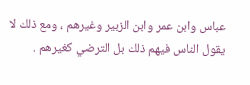عباس وابن عمر وابن الزبير وغيرهم ، ومع ذلك لا يقول الناس فيهم ذلك بل الترضي كغيرهم .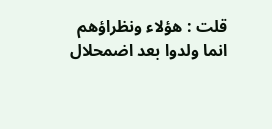قلت : هؤلاء ونظراؤهم انما ولدوا بعد اضمحلال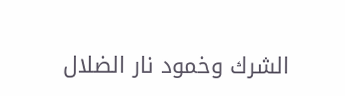الشرك وخمود نار الضلال